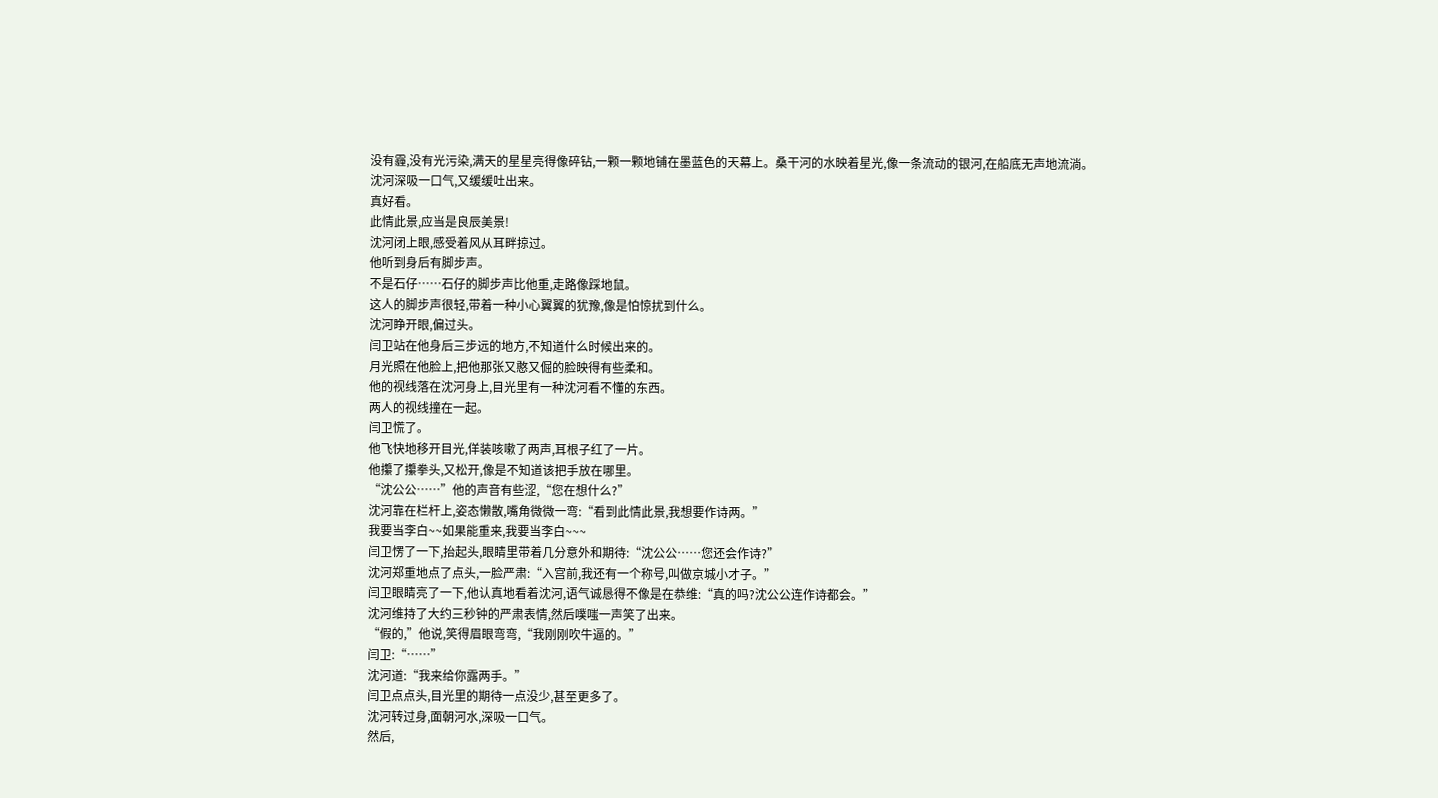没有霾,没有光污染,满天的星星亮得像碎钻,一颗一颗地铺在墨蓝色的天幕上。桑干河的水映着星光,像一条流动的银河,在船底无声地流淌。
沈河深吸一口气,又缓缓吐出来。
真好看。
此情此景,应当是良辰美景!
沈河闭上眼,感受着风从耳畔掠过。
他听到身后有脚步声。
不是石仔……石仔的脚步声比他重,走路像踩地鼠。
这人的脚步声很轻,带着一种小心翼翼的犹豫,像是怕惊扰到什么。
沈河睁开眼,偏过头。
闫卫站在他身后三步远的地方,不知道什么时候出来的。
月光照在他脸上,把他那张又憨又倔的脸映得有些柔和。
他的视线落在沈河身上,目光里有一种沈河看不懂的东西。
两人的视线撞在一起。
闫卫慌了。
他飞快地移开目光,佯装咳嗽了两声,耳根子红了一片。
他攥了攥拳头,又松开,像是不知道该把手放在哪里。
“沈公公……”他的声音有些涩,“您在想什么?”
沈河靠在栏杆上,姿态懒散,嘴角微微一弯:“看到此情此景,我想要作诗两。”
我要当李白~~如果能重来,我要当李白~~~
闫卫愣了一下,抬起头,眼睛里带着几分意外和期待:“沈公公……您还会作诗?”
沈河郑重地点了点头,一脸严肃:“入宫前,我还有一个称号,叫做京城小才子。”
闫卫眼睛亮了一下,他认真地看着沈河,语气诚恳得不像是在恭维:“真的吗?沈公公连作诗都会。”
沈河维持了大约三秒钟的严肃表情,然后噗嗤一声笑了出来。
“假的,”他说,笑得眉眼弯弯,“我刚刚吹牛逼的。”
闫卫:“……”
沈河道:“我来给你露两手。”
闫卫点点头,目光里的期待一点没少,甚至更多了。
沈河转过身,面朝河水,深吸一口气。
然后,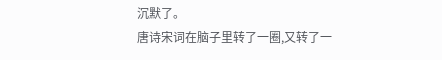沉默了。
唐诗宋词在脑子里转了一圈,又转了一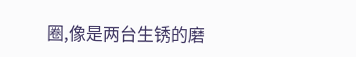圈,像是两台生锈的磨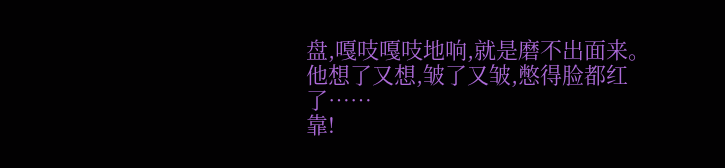盘,嘎吱嘎吱地响,就是磨不出面来。
他想了又想,皱了又皱,憋得脸都红了……
靠!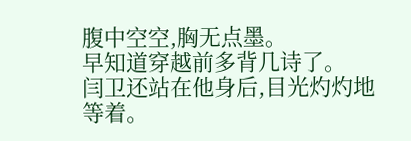腹中空空,胸无点墨。
早知道穿越前多背几诗了。
闫卫还站在他身后,目光灼灼地等着。